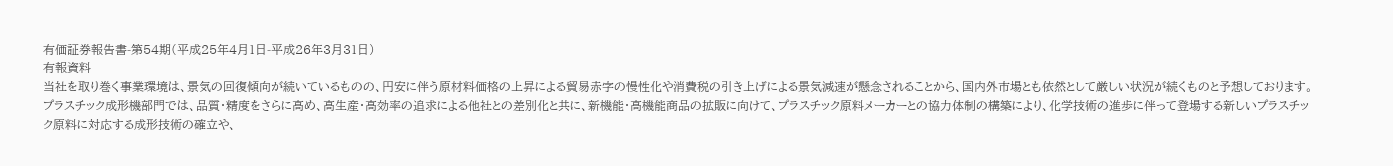有価証券報告書-第54期(平成25年4月1日-平成26年3月31日)
有報資料
当社を取り巻く事業環境は、景気の回復傾向が続いているものの、円安に伴う原材料価格の上昇による貿易赤字の慢性化や消費税の引き上げによる景気減速が懸念されることから、国内外市場とも依然として厳しい状況が続くものと予想しております。
プラスチック成形機部門では、品質・精度をさらに高め、高生産・高効率の追求による他社との差別化と共に、新機能・高機能商品の拡販に向けて、プラスチック原料メーカーとの協力体制の構築により、化学技術の進歩に伴って登場する新しいプラスチック原料に対応する成形技術の確立や、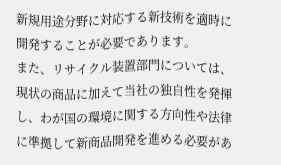新規用途分野に対応する新技術を適時に開発することが必要であります。
また、リサイクル装置部門については、現状の商品に加えて当社の独自性を発揮し、わが国の環境に関する方向性や法律に準拠して新商品開発を進める必要があ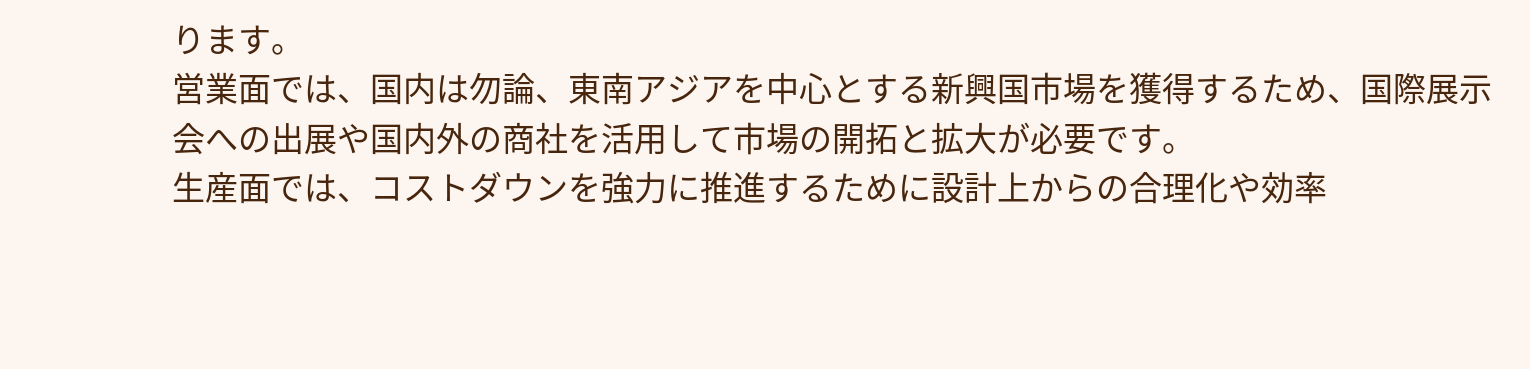ります。
営業面では、国内は勿論、東南アジアを中心とする新興国市場を獲得するため、国際展示会への出展や国内外の商社を活用して市場の開拓と拡大が必要です。
生産面では、コストダウンを強力に推進するために設計上からの合理化や効率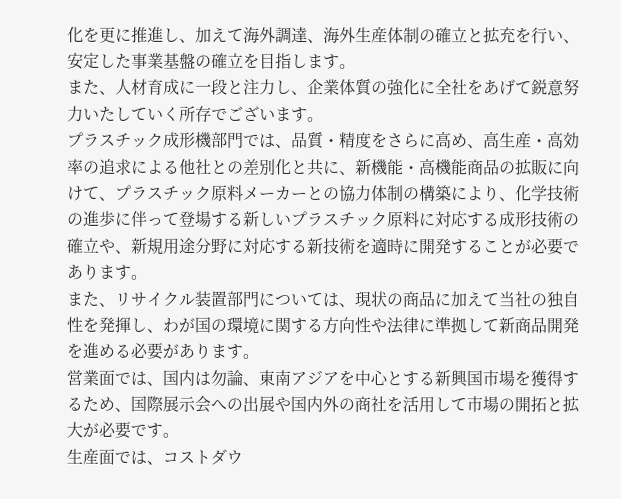化を更に推進し、加えて海外調達、海外生産体制の確立と拡充を行い、安定した事業基盤の確立を目指します。
また、人材育成に一段と注力し、企業体質の強化に全社をあげて鋭意努力いたしていく所存でございます。
プラスチック成形機部門では、品質・精度をさらに高め、高生産・高効率の追求による他社との差別化と共に、新機能・高機能商品の拡販に向けて、プラスチック原料メーカーとの協力体制の構築により、化学技術の進歩に伴って登場する新しいプラスチック原料に対応する成形技術の確立や、新規用途分野に対応する新技術を適時に開発することが必要であります。
また、リサイクル装置部門については、現状の商品に加えて当社の独自性を発揮し、わが国の環境に関する方向性や法律に準拠して新商品開発を進める必要があります。
営業面では、国内は勿論、東南アジアを中心とする新興国市場を獲得するため、国際展示会への出展や国内外の商社を活用して市場の開拓と拡大が必要です。
生産面では、コストダウ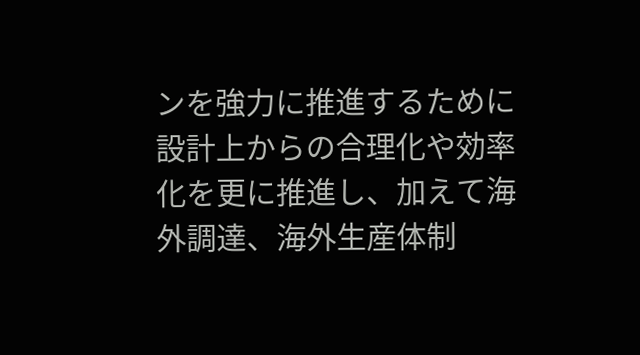ンを強力に推進するために設計上からの合理化や効率化を更に推進し、加えて海外調達、海外生産体制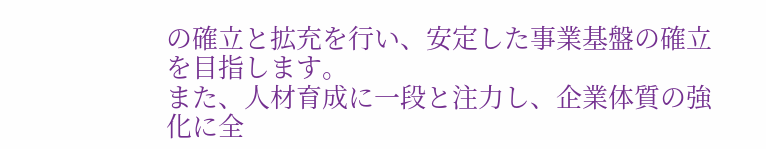の確立と拡充を行い、安定した事業基盤の確立を目指します。
また、人材育成に一段と注力し、企業体質の強化に全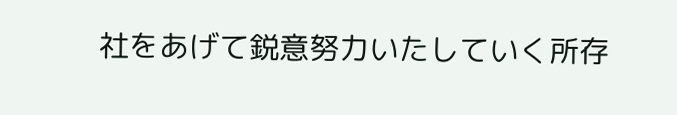社をあげて鋭意努力いたしていく所存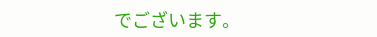でございます。